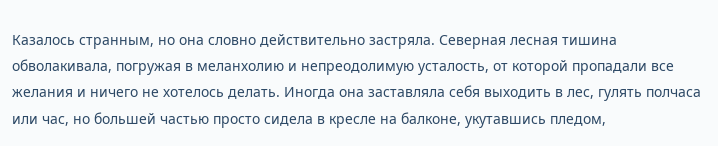Казалось странным, но она словно действительно застряла. Северная лесная тишина обволакивала, погружая в меланхолию и непреодолимую усталость, от которой пропадали все желания и ничего не хотелось делать. Иногда она заставляла себя выходить в лес, гулять полчаса или час, но большей частью просто сидела в кресле на балконе, укутавшись пледом,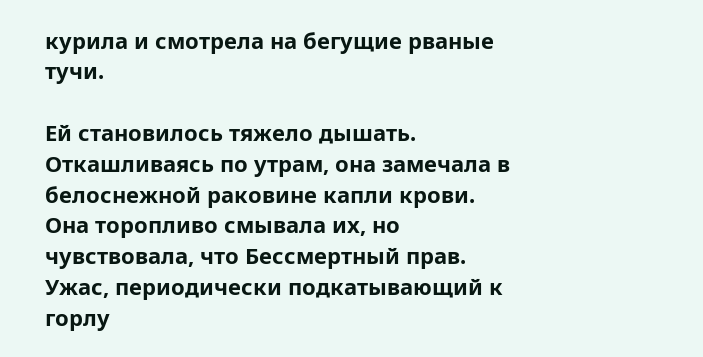курила и смотрела на бегущие рваные тучи.

Ей становилось тяжело дышать. Откашливаясь по утрам, она замечала в белоснежной раковине капли крови. Она торопливо смывала их, но чувствовала, что Бессмертный прав. Ужас, периодически подкатывающий к горлу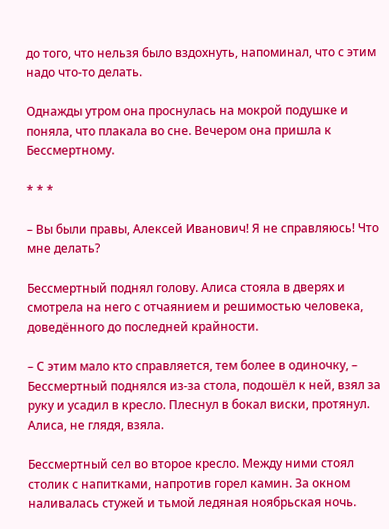до того, что нельзя было вздохнуть, напоминал, что с этим надо что-то делать.

Однажды утром она проснулась на мокрой подушке и поняла, что плакала во сне. Вечером она пришла к Бессмертному.

* * *

– Вы были правы, Алексей Иванович! Я не справляюсь! Что мне делать?

Бессмертный поднял голову. Алиса стояла в дверях и смотрела на него с отчаянием и решимостью человека, доведённого до последней крайности.

– С этим мало кто справляется, тем более в одиночку, – Бессмертный поднялся из-за стола, подошёл к ней, взял за руку и усадил в кресло. Плеснул в бокал виски, протянул. Алиса, не глядя, взяла.

Бессмертный сел во второе кресло. Между ними стоял столик с напитками, напротив горел камин. За окном наливалась стужей и тьмой ледяная ноябрьская ночь.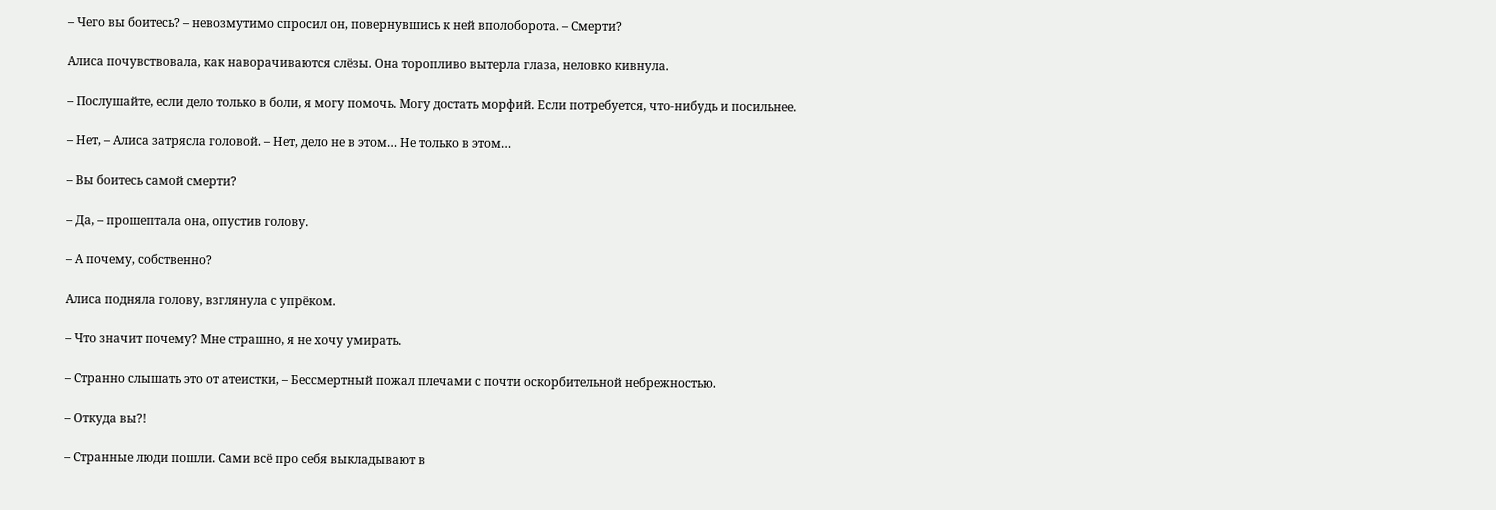– Чего вы боитесь? – невозмутимо спросил он, повернувшись к ней вполоборота. – Смерти?

Алиса почувствовала, как наворачиваются слёзы. Она торопливо вытерла глаза, неловко кивнула.

– Послушайте, если дело только в боли, я могу помочь. Могу достать морфий. Если потребуется, что-нибудь и посильнее.

– Нет, – Алиса затрясла головой. – Нет, дело не в этом… Не только в этом…

– Вы боитесь самой смерти?

– Да, – прошептала она, опустив голову.

– А почему, собственно?

Алиса подняла голову, взглянула с упрёком.

– Что значит почему? Мне страшно, я не хочу умирать.

– Странно слышать это от атеистки, – Бессмертный пожал плечами с почти оскорбительной небрежностью.

– Откуда вы?!

– Странные люди пошли. Сами всё про себя выкладывают в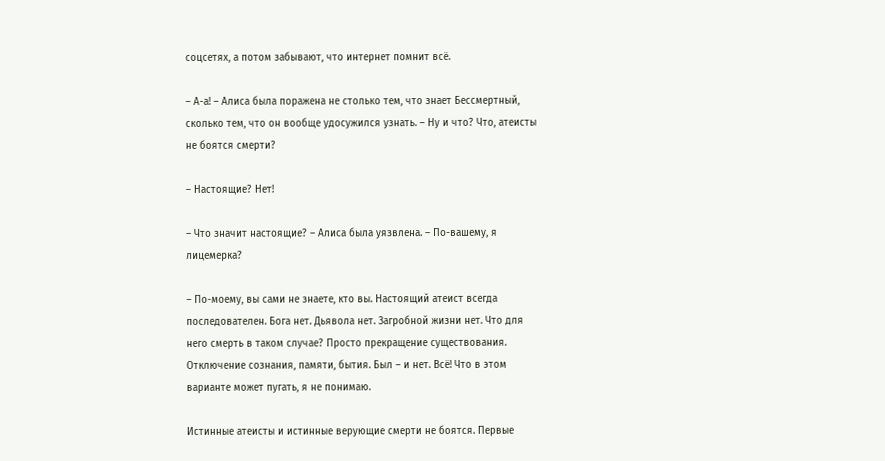соцсетях, а потом забывают, что интернет помнит всё.

– А-а! – Алиса была поражена не столько тем, что знает Бессмертный, сколько тем, что он вообще удосужился узнать. – Ну и что? Что, атеисты не боятся смерти?

– Настоящие? Нет!

– Что значит настоящие? – Алиса была уязвлена. – По-вашему, я лицемерка?

– По-моему, вы сами не знаете, кто вы. Настоящий атеист всегда последователен. Бога нет. Дьявола нет. Загробной жизни нет. Что для него смерть в таком случае? Просто прекращение существования. Отключение сознания, памяти, бытия. Был – и нет. Всё! Что в этом варианте может пугать, я не понимаю.

Истинные атеисты и истинные верующие смерти не боятся. Первые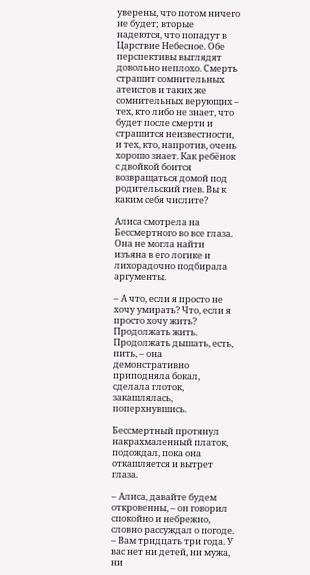уверены, что потом ничего не будет; вторые надеются, что попадут в Царствие Небесное. Обе перспективы выглядят довольно неплохо. Смерть страшит сомнительных атеистов и таких же сомнительных верующих – тех, кто либо не знает, что будет после смерти и страшится неизвестности, и тех, кто, напротив, очень хорошо знает. Как ребёнок с двойкой боится возвращаться домой под родительский гнев. Вы к каким себя числите?

Алиса смотрела на Бессмертного во все глаза. Она не могла найти изъяна в его логике и лихорадочно подбирала аргументы.

– А что, если я просто не хочу умирать? Что, если я просто хочу жить? Продолжать жить. Продолжать дышать, есть, пить, – она демонстративно приподняла бокал, сделала глоток, закашлялась, поперхнувшись.

Бессмертный протянул накрахмаленный платок, подождал, пока она откашляется и вытрет глаза.

– Алиса, давайте будем откровенны, – он говорил спокойно и небрежно, словно рассуждал о погоде. – Вам тридцать три года. У вас нет ни детей, ни мужа, ни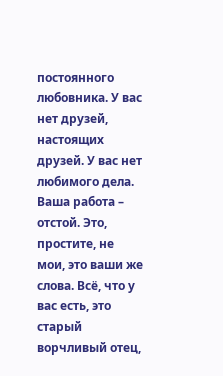постоянного любовника. У вас нет друзей, настоящих друзей. У вас нет любимого дела. Ваша работа – отстой. Это, простите, не мои, это ваши же слова. Всё, что у вас есть, это старый ворчливый отец,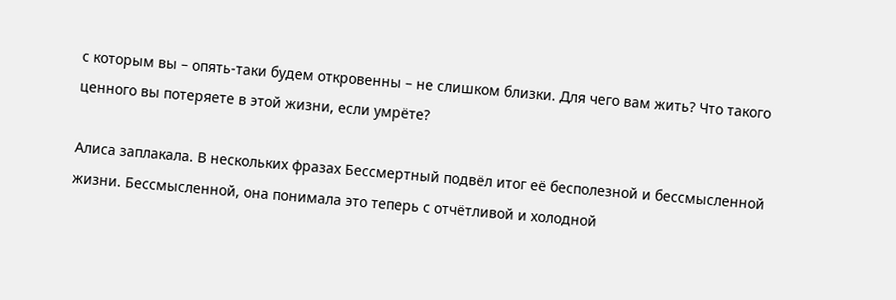с которым вы – опять-таки будем откровенны – не слишком близки. Для чего вам жить? Что такого ценного вы потеряете в этой жизни, если умрёте?

Алиса заплакала. В нескольких фразах Бессмертный подвёл итог её бесполезной и бессмысленной жизни. Бессмысленной, она понимала это теперь с отчётливой и холодной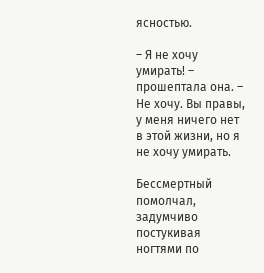ясностью.

– Я не хочу умирать! – прошептала она. – Не хочу. Вы правы, у меня ничего нет в этой жизни, но я не хочу умирать.

Бессмертный помолчал, задумчиво постукивая ногтями по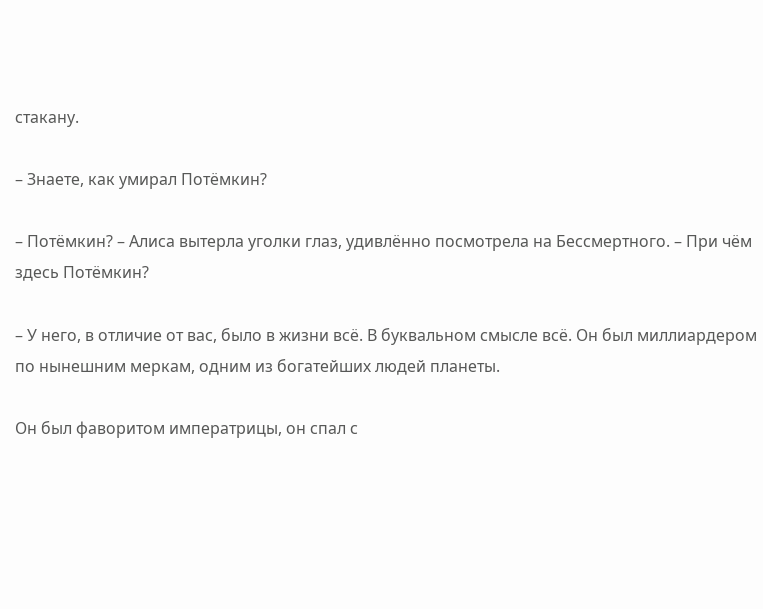стакану.

– Знаете, как умирал Потёмкин?

– Потёмкин? – Алиса вытерла уголки глаз, удивлённо посмотрела на Бессмертного. – При чём здесь Потёмкин?

– У него, в отличие от вас, было в жизни всё. В буквальном смысле всё. Он был миллиардером по нынешним меркам, одним из богатейших людей планеты.

Он был фаворитом императрицы, он спал с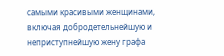самыми красивыми женщинами, включая добродетельнейшую и неприступнейшую жену графа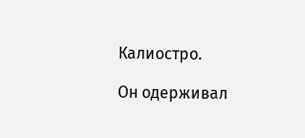Калиостро.

Он одерживал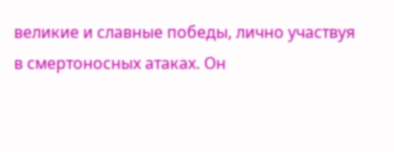великие и славные победы, лично участвуя в смертоносных атаках. Он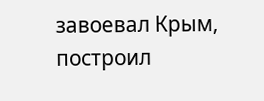завоевал Крым, построил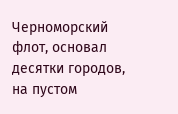Черноморский флот, основал десятки городов, на пустом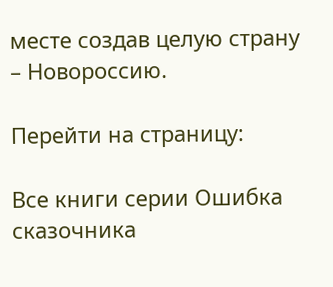месте создав целую страну – Новороссию.

Перейти на страницу:

Все книги серии Ошибка сказочника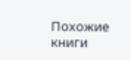Похожие книги